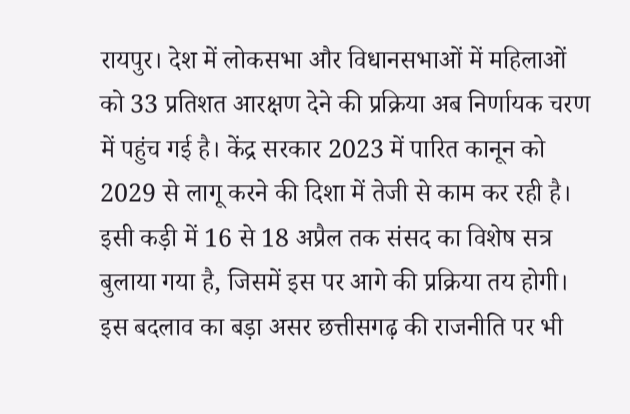रायपुर। देश में लोकसभा और विधानसभाओं में महिलाओं को 33 प्रतिशत आरक्षण देने की प्रक्रिया अब निर्णायक चरण में पहुंच गई है। केंद्र सरकार 2023 में पारित कानून को 2029 से लागू करने की दिशा में तेजी से काम कर रही है। इसी कड़ी में 16 से 18 अप्रैल तक संसद का विशेष सत्र बुलाया गया है, जिसमें इस पर आगे की प्रक्रिया तय होगी।
इस बदलाव का बड़ा असर छत्तीसगढ़ की राजनीति पर भी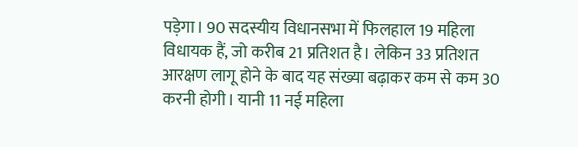पड़ेगा। 90 सदस्यीय विधानसभा में फिलहाल 19 महिला विधायक हैं, जो करीब 21 प्रतिशत है। लेकिन 33 प्रतिशत आरक्षण लागू होने के बाद यह संख्या बढ़ाकर कम से कम 30 करनी होगी। यानी 11 नई महिला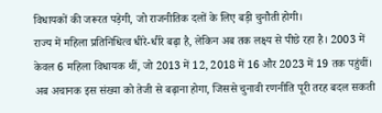विधायकों की जरूरत पड़ेगी, जो राजनीतिक दलों के लिए बड़ी चुनौती होगी।
राज्य में महिला प्रतिनिधित्व धीरे-धीरे बढ़ा है, लेकिन अब तक लक्ष्य से पीछे रहा है। 2003 में केवल 6 महिला विधायक थीं, जो 2013 में 12, 2018 में 16 और 2023 में 19 तक पहुंचीं। अब अचानक इस संख्या को तेजी से बढ़ाना होगा, जिससे चुनावी रणनीति पूरी तरह बदल सकती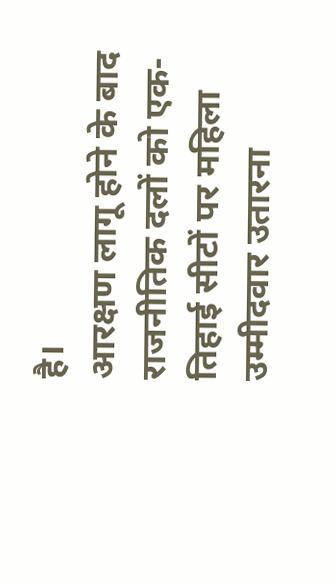है।
आरक्षण लागू होने के बाद राजनीतिक दलों को एक-तिहाई सीटों पर महिला उम्मीदवार उतारना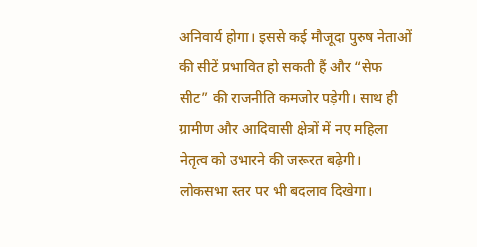अनिवार्य होगा। इससे कई मौजूदा पुरुष नेताओं की सीटें प्रभावित हो सकती हैं और “सेफ सीट” की राजनीति कमजोर पड़ेगी। साथ ही ग्रामीण और आदिवासी क्षेत्रों में नए महिला नेतृत्व को उभारने की जरूरत बढ़ेगी।
लोकसभा स्तर पर भी बदलाव दिखेगा।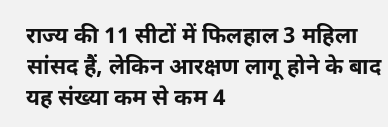राज्य की 11 सीटों में फिलहाल 3 महिला सांसद हैं, लेकिन आरक्षण लागू होने के बाद यह संख्या कम से कम 4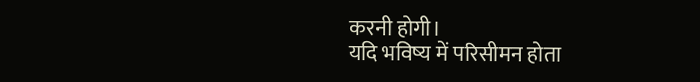करनी होगी।
यदि भविष्य में परिसीमन होता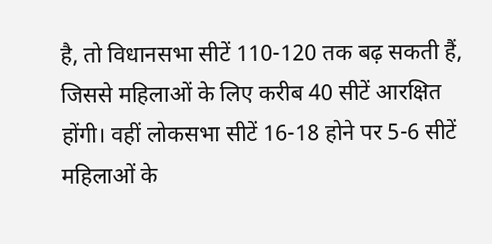है, तो विधानसभा सीटें 110-120 तक बढ़ सकती हैं, जिससे महिलाओं के लिए करीब 40 सीटें आरक्षित होंगी। वहीं लोकसभा सीटें 16-18 होने पर 5-6 सीटें महिलाओं के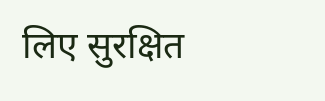लिए सुरक्षित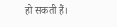हो सकती हैं।